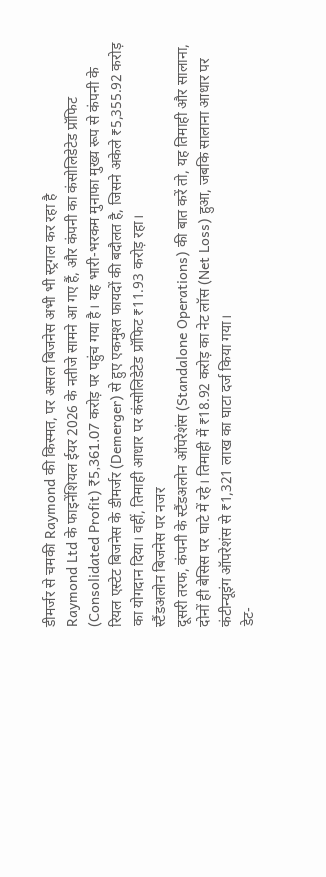डीमर्जर से चमकी Raymond की किस्मत, पर असल बिजनेस अभी भी स्ट्रगल कर रहा है
Raymond Ltd के फाइनेंशियल ईयर 2026 के नतीजे सामने आ गए हैं, और कंपनी का कंसोलिडेटेड प्रॉफिट (Consolidated Profit) ₹5,361.07 करोड़ पर पहुंच गया है। यह भारी-भरकम मुनाफा मुख्य रूप से कंपनी के रियल एस्टेट बिजनेस के डीमर्जर (Demerger) से हुए एकमुश्त फायदों की बदौलत है, जिसने अकेले ₹5,355.92 करोड़ का योगदान दिया। वहीं, तिमाही आधार पर कंसोलिडेटेड प्रॉफिट ₹11.93 करोड़ रहा।
स्टैंडअलोन बिजनेस पर नजर
दूसरी तरफ, कंपनी के स्टैंडअलोन ऑपरेशंस (Standalone Operations) की बात करें तो, यह तिमाही और सालाना, दोनों ही बेसिस पर घाटे में रहे। तिमाही में ₹18.92 करोड़ का नेट लॉस (Net Loss) हुआ, जबकि सालाना आधार पर कंटीन्यूइंग ऑपरेशंस से ₹1,321 लाख का घाटा दर्ज किया गया।
डेट-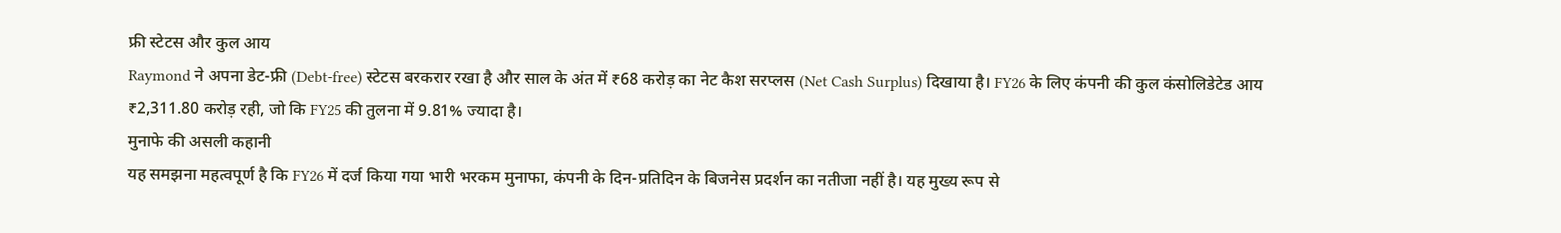फ्री स्टेटस और कुल आय
Raymond ने अपना डेट-फ्री (Debt-free) स्टेटस बरकरार रखा है और साल के अंत में ₹68 करोड़ का नेट कैश सरप्लस (Net Cash Surplus) दिखाया है। FY26 के लिए कंपनी की कुल कंसोलिडेटेड आय ₹2,311.80 करोड़ रही, जो कि FY25 की तुलना में 9.81% ज्यादा है।
मुनाफे की असली कहानी
यह समझना महत्वपूर्ण है कि FY26 में दर्ज किया गया भारी भरकम मुनाफा, कंपनी के दिन-प्रतिदिन के बिजनेस प्रदर्शन का नतीजा नहीं है। यह मुख्य रूप से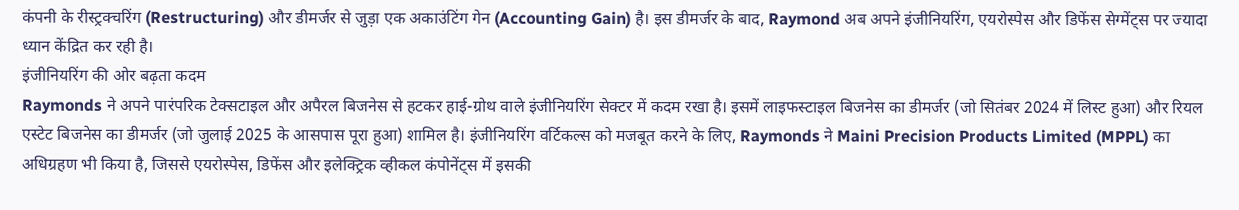कंपनी के रीस्ट्रक्चरिंग (Restructuring) और डीमर्जर से जुड़ा एक अकाउंटिंग गेन (Accounting Gain) है। इस डीमर्जर के बाद, Raymond अब अपने इंजीनियरिंग, एयरोस्पेस और डिफेंस सेग्मेंट्स पर ज्यादा ध्यान केंद्रित कर रही है।
इंजीनियरिंग की ओर बढ़ता कदम
Raymonds ने अपने पारंपरिक टेक्सटाइल और अपैरल बिजनेस से हटकर हाई-ग्रोथ वाले इंजीनियरिंग सेक्टर में कदम रखा है। इसमें लाइफस्टाइल बिजनेस का डीमर्जर (जो सितंबर 2024 में लिस्ट हुआ) और रियल एस्टेट बिजनेस का डीमर्जर (जो जुलाई 2025 के आसपास पूरा हुआ) शामिल है। इंजीनियरिंग वर्टिकल्स को मजबूत करने के लिए, Raymonds ने Maini Precision Products Limited (MPPL) का अधिग्रहण भी किया है, जिससे एयरोस्पेस, डिफेंस और इलेक्ट्रिक व्हीकल कंपोनेंट्स में इसकी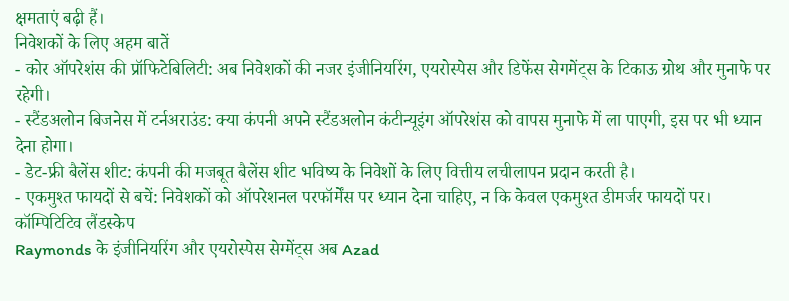क्षमताएं बढ़ी हैं।
निवेशकों के लिए अहम बातें
- कोर ऑपरेशंस की प्रॉफिटेबिलिटी: अब निवेशकों की नजर इंजीनियरिंग, एयरोस्पेस और डिफेंस सेगमेंट्स के टिकाऊ ग्रोथ और मुनाफे पर रहेगी।
- स्टैंडअलोन बिजनेस में टर्नअराउंड: क्या कंपनी अपने स्टैंडअलोन कंटीन्यूइंग ऑपरेशंस को वापस मुनाफे में ला पाएगी, इस पर भी ध्यान देना होगा।
- डेट-फ्री बैलेंस शीट: कंपनी की मजबूत बैलेंस शीट भविष्य के निवेशों के लिए वित्तीय लचीलापन प्रदान करती है।
- एकमुश्त फायदों से बचें: निवेशकों को ऑपरेशनल परफॉर्मेंस पर ध्यान देना चाहिए, न कि केवल एकमुश्त डीमर्जर फायदों पर।
कॉम्पिटिटिव लैंडस्केप
Raymonds के इंजीनियरिंग और एयरोस्पेस सेग्मेंट्स अब Azad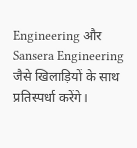Engineering और Sansera Engineering जैसे खिलाड़ियों के साथ प्रतिस्पर्धा करेंगे।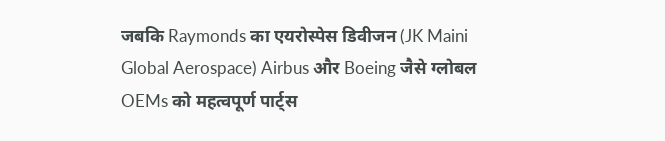जबकि Raymonds का एयरोस्पेस डिवीजन (JK Maini Global Aerospace) Airbus और Boeing जैसे ग्लोबल OEMs को महत्वपूर्ण पार्ट्स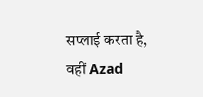सप्लाई करता है, वहीं Azad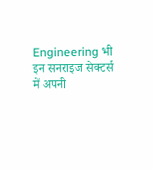Engineering भी इन सनराइज सेक्टर्स में अपनी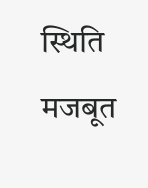स्थिति मजबूत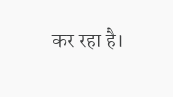कर रहा है।